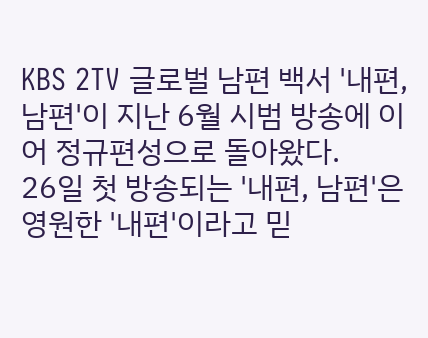KBS 2TV 글로벌 남편 백서 '내편, 남편'이 지난 6월 시범 방송에 이어 정규편성으로 돌아왔다.
26일 첫 방송되는 '내편, 남편'은 영원한 '내편'이라고 믿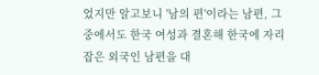었지만 알고보니 '남의 편'이라는 남편, 그중에서도 한국 여성과 결혼해 한국에 자리잡은 외국인 남편을 대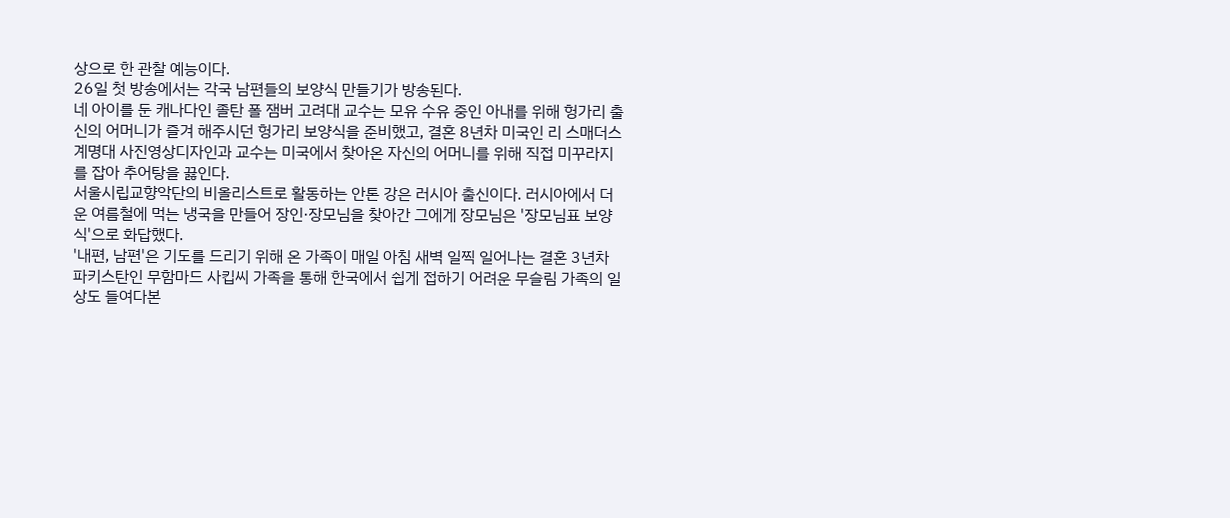상으로 한 관찰 예능이다.
26일 첫 방송에서는 각국 남편들의 보양식 만들기가 방송된다.
네 아이를 둔 캐나다인 졸탄 폴 잼버 고려대 교수는 모유 수유 중인 아내를 위해 헝가리 출신의 어머니가 즐겨 해주시던 헝가리 보양식을 준비했고, 결혼 8년차 미국인 리 스매더스 계명대 사진영상디자인과 교수는 미국에서 찾아온 자신의 어머니를 위해 직접 미꾸라지를 잡아 추어탕을 끓인다.
서울시립교향악단의 비올리스트로 활동하는 안톤 강은 러시아 출신이다. 러시아에서 더운 여름철에 먹는 냉국을 만들어 장인·장모님을 찾아간 그에게 장모님은 '장모님표 보양식'으로 화답했다.
'내편, 남편'은 기도를 드리기 위해 온 가족이 매일 아침 새벽 일찍 일어나는 결혼 3년차 파키스탄인 무함마드 사킵씨 가족을 통해 한국에서 쉽게 접하기 어려운 무슬림 가족의 일상도 들여다본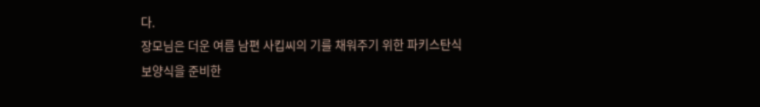다.
장모님은 더운 여름 남편 사킵씨의 기를 채워주기 위한 파키스탄식 보양식을 준비한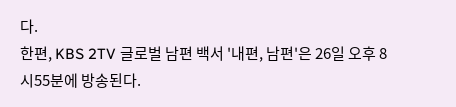다.
한편, KBS 2TV 글로벌 남편 백서 '내편, 남편'은 26일 오후 8시55분에 방송된다.